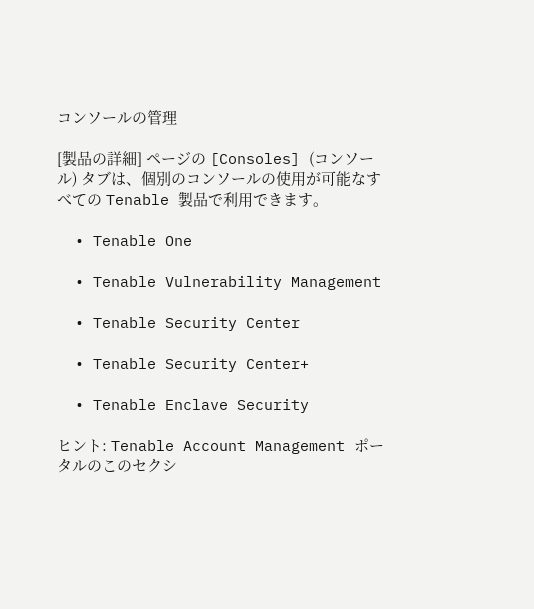コンソールの管理

[製品の詳細] ページの [Consoles] (コンソール) タブは、個別のコンソールの使用が可能なすべての Tenable 製品で利用できます。

  • Tenable One

  • Tenable Vulnerability Management

  • Tenable Security Center

  • Tenable Security Center+

  • Tenable Enclave Security

ヒント: Tenable Account Management ポータルのこのセクシ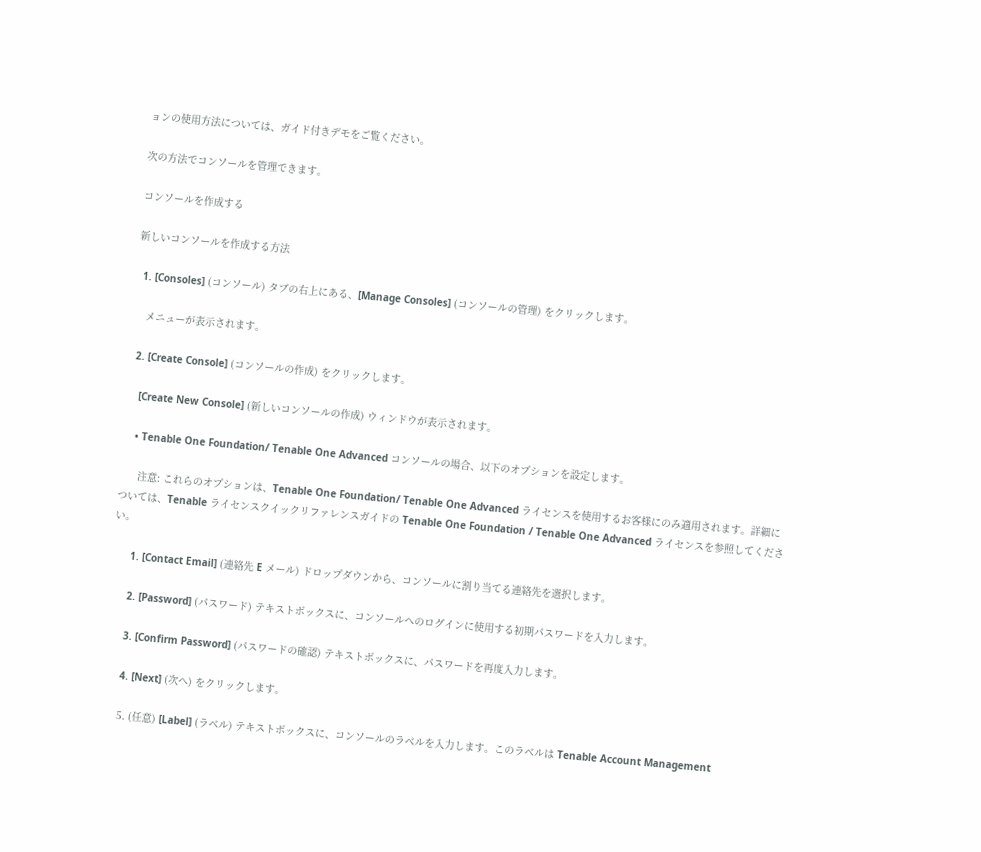ョンの使用方法については、ガイド付きデモをご覧ください。

次の方法でコンソールを管理できます。

コンソールを作成する

新しいコンソールを作成する方法

  1. [Consoles] (コンソール) タブの右上にある、[Manage Consoles] (コンソールの管理) をクリックします。

    メニューが表示されます。

  2. [Create Console] (コンソールの作成) をクリックします。

    [Create New Console] (新しいコンソールの作成) ウィンドウが表示されます。

    • Tenable One Foundation/ Tenable One Advanced コンソールの場合、以下のオプションを設定します。

      注意: これらのオプションは、Tenable One Foundation/ Tenable One Advanced ライセンスを使用するお客様にのみ適用されます。詳細については、Tenable ライセンスクイックリファレンスガイドの Tenable One Foundation / Tenable One Advanced ライセンスを参照してください。

      1. [Contact Email] (連絡先 E メール) ドロップダウンから、コンソールに割り当てる連絡先を選択します。

      2. [Password] (パスワード) テキストボックスに、コンソールへのログインに使用する初期パスワードを入力します。

      3. [Confirm Password] (パスワードの確認) テキストボックスに、パスワードを再度入力します。

      4. [Next] (次へ) をクリックします。

      5. (任意) [Label] (ラベル) テキストボックスに、コンソールのラベルを入力します。このラベルは Tenable Account Management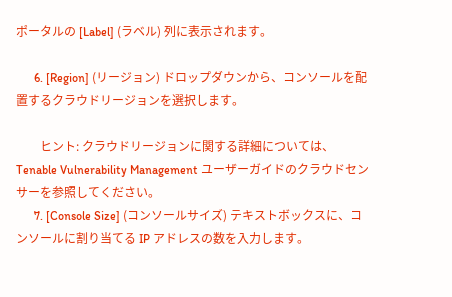ポータルの [Label] (ラベル) 列に表示されます。

      6. [Region] (リージョン) ドロップダウンから、コンソールを配置するクラウドリージョンを選択します。

        ヒント: クラウドリージョンに関する詳細については、Tenable Vulnerability Management ユーザーガイドのクラウドセンサーを参照してください。
      7. [Console Size] (コンソールサイズ) テキストボックスに、コンソールに割り当てる IP アドレスの数を入力します。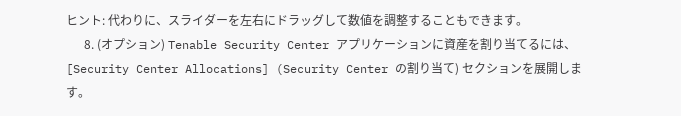ヒント: 代わりに、スライダーを左右にドラッグして数値を調整することもできます。
      8. (オプション) Tenable Security Center アプリケーションに資産を割り当てるには、[Security Center Allocations] (Security Center の割り当て) セクションを展開します。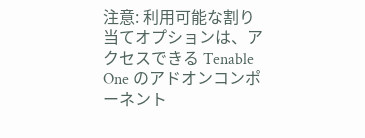注意: 利用可能な割り当てオプションは、アクセスできる Tenable One のアドオンコンポーネント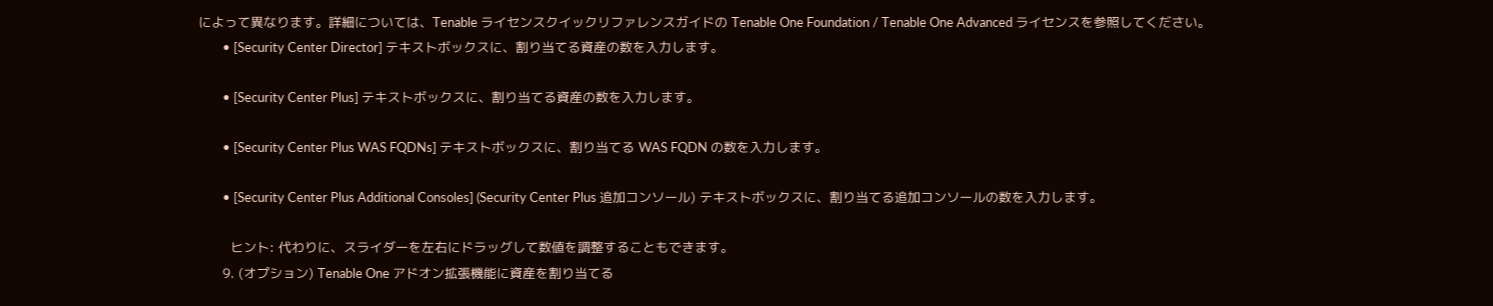によって異なります。詳細については、Tenable ライセンスクイックリファレンスガイドの Tenable One Foundation / Tenable One Advanced ライセンスを参照してください。
        • [Security Center Director] テキストボックスに、割り当てる資産の数を入力します。

        • [Security Center Plus] テキストボックスに、割り当てる資産の数を入力します。

        • [Security Center Plus WAS FQDNs] テキストボックスに、割り当てる WAS FQDN の数を入力します。

        • [Security Center Plus Additional Consoles] (Security Center Plus 追加コンソール) テキストボックスに、割り当てる追加コンソールの数を入力します。

        ヒント: 代わりに、スライダーを左右にドラッグして数値を調整することもできます。
      9. (オプション) Tenable One アドオン拡張機能に資産を割り当てる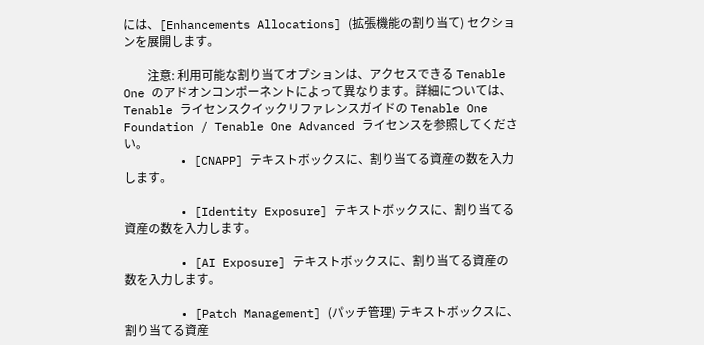には、[Enhancements Allocations] (拡張機能の割り当て) セクションを展開します。

        注意: 利用可能な割り当てオプションは、アクセスできる Tenable One のアドオンコンポーネントによって異なります。詳細については、Tenable ライセンスクイックリファレンスガイドの Tenable One Foundation / Tenable One Advanced ライセンスを参照してください。
        • [CNAPP] テキストボックスに、割り当てる資産の数を入力します。

        • [Identity Exposure] テキストボックスに、割り当てる資産の数を入力します。

        • [AI Exposure] テキストボックスに、割り当てる資産の数を入力します。

        • [Patch Management] (パッチ管理) テキストボックスに、割り当てる資産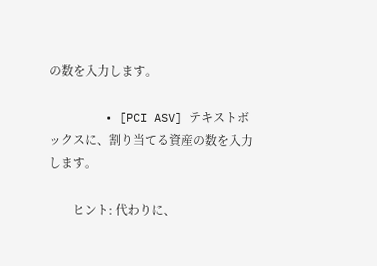の数を入力します。

        • [PCI ASV] テキストボックスに、割り当てる資産の数を入力します。

        ヒント: 代わりに、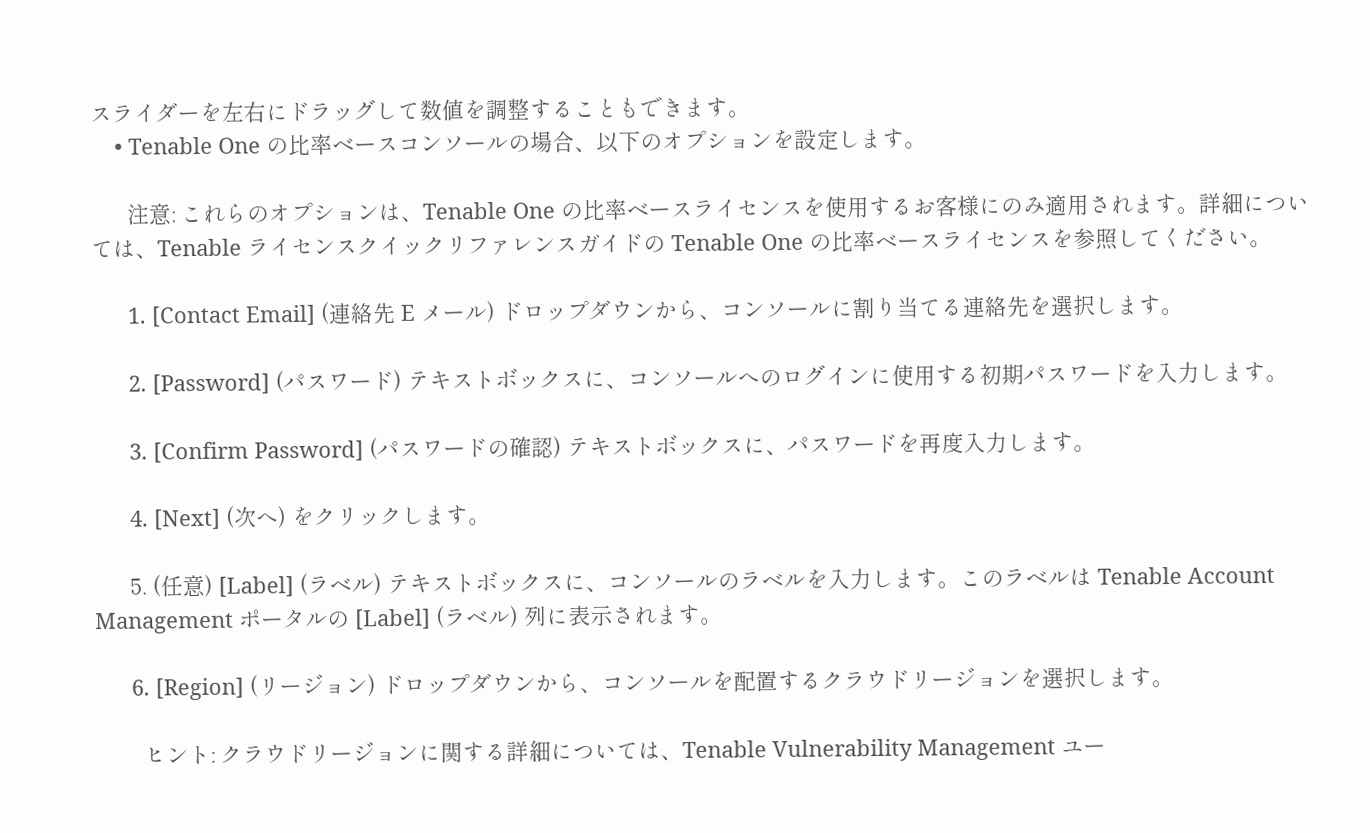スライダーを左右にドラッグして数値を調整することもできます。
    • Tenable One の比率ベースコンソールの場合、以下のオプションを設定します。

      注意: これらのオプションは、Tenable One の比率ベースライセンスを使用するお客様にのみ適用されます。詳細については、Tenable ライセンスクイックリファレンスガイドの Tenable One の比率ベースライセンスを参照してください。

      1. [Contact Email] (連絡先 E メール) ドロップダウンから、コンソールに割り当てる連絡先を選択します。

      2. [Password] (パスワード) テキストボックスに、コンソールへのログインに使用する初期パスワードを入力します。

      3. [Confirm Password] (パスワードの確認) テキストボックスに、パスワードを再度入力します。

      4. [Next] (次へ) をクリックします。

      5. (任意) [Label] (ラベル) テキストボックスに、コンソールのラベルを入力します。このラベルは Tenable Account Management ポータルの [Label] (ラベル) 列に表示されます。

      6. [Region] (リージョン) ドロップダウンから、コンソールを配置するクラウドリージョンを選択します。

        ヒント: クラウドリージョンに関する詳細については、Tenable Vulnerability Management ユー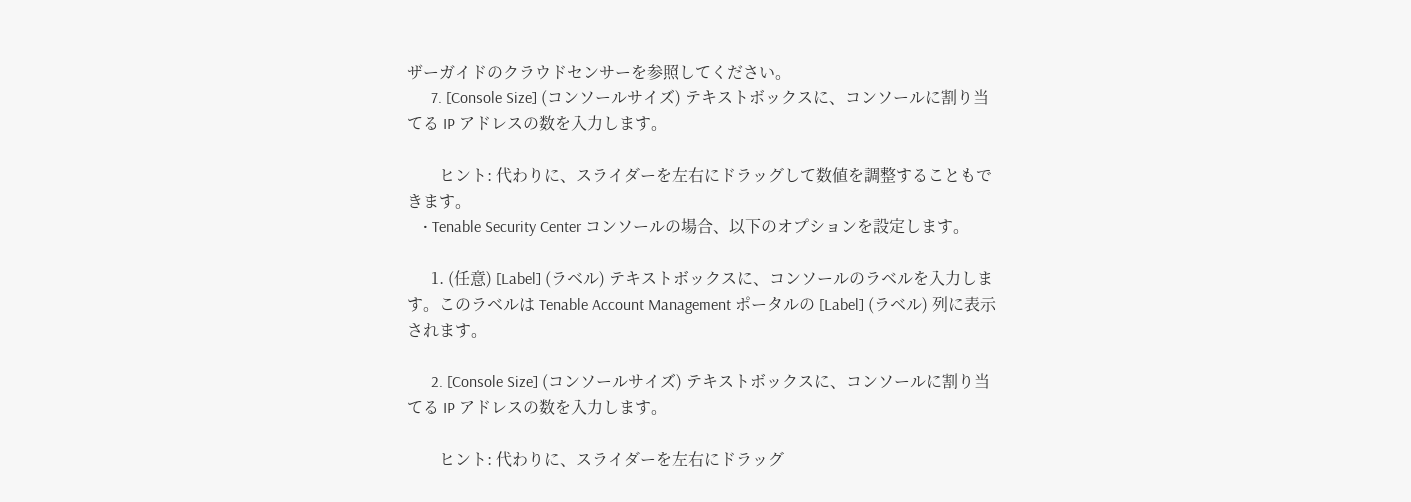ザーガイドのクラウドセンサーを参照してください。
      7. [Console Size] (コンソールサイズ) テキストボックスに、コンソールに割り当てる IP アドレスの数を入力します。

        ヒント: 代わりに、スライダーを左右にドラッグして数値を調整することもできます。
    • Tenable Security Center コンソールの場合、以下のオプションを設定します。

      1. (任意) [Label] (ラベル) テキストボックスに、コンソールのラベルを入力します。このラベルは Tenable Account Management ポータルの [Label] (ラベル) 列に表示されます。

      2. [Console Size] (コンソールサイズ) テキストボックスに、コンソールに割り当てる IP アドレスの数を入力します。

        ヒント: 代わりに、スライダーを左右にドラッグ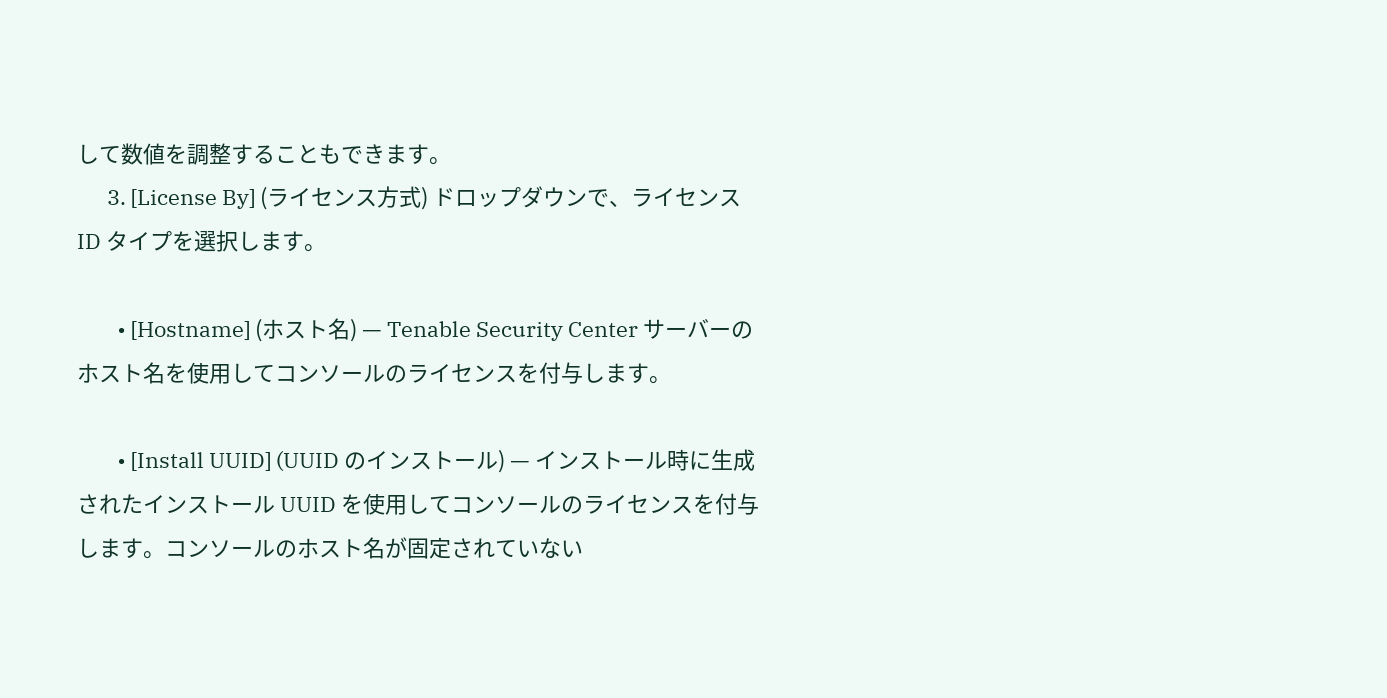して数値を調整することもできます。
      3. [License By] (ライセンス方式) ドロップダウンで、ライセンス ID タイプを選択します。

        • [Hostname] (ホスト名) — Tenable Security Center サーバーのホスト名を使用してコンソールのライセンスを付与します。

        • [Install UUID] (UUID のインストール) — インストール時に生成されたインストール UUID を使用してコンソールのライセンスを付与します。コンソールのホスト名が固定されていない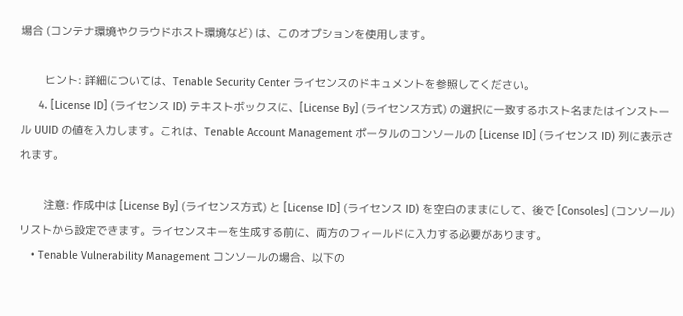場合 (コンテナ環境やクラウドホスト環境など) は、このオプションを使用します。

        ヒント: 詳細については、Tenable Security Center ライセンスのドキュメントを参照してください。
      4. [License ID] (ライセンス ID) テキストボックスに、[License By] (ライセンス方式) の選択に一致するホスト名またはインストール UUID の値を入力します。これは、Tenable Account Management ポータルのコンソールの [License ID] (ライセンス ID) 列に表示されます。

        注意: 作成中は [License By] (ライセンス方式) と [License ID] (ライセンス ID) を空白のままにして、後で [Consoles] (コンソール) リストから設定できます。ライセンスキーを生成する前に、両方のフィールドに入力する必要があります。
    • Tenable Vulnerability Management コンソールの場合、以下の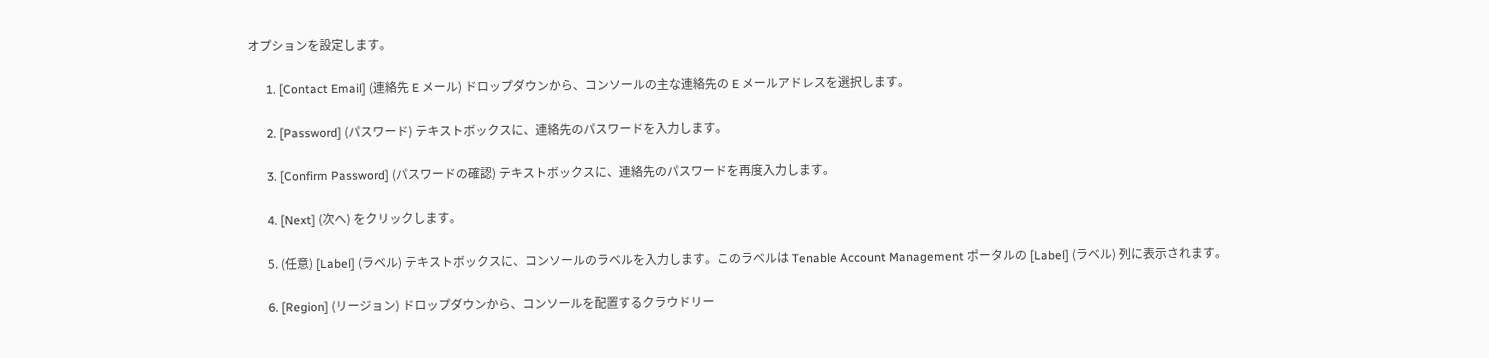オプションを設定します。

      1. [Contact Email] (連絡先 E メール) ドロップダウンから、コンソールの主な連絡先の E メールアドレスを選択します。

      2. [Password] (パスワード) テキストボックスに、連絡先のパスワードを入力します。

      3. [Confirm Password] (パスワードの確認) テキストボックスに、連絡先のパスワードを再度入力します。

      4. [Next] (次へ) をクリックします。

      5. (任意) [Label] (ラベル) テキストボックスに、コンソールのラベルを入力します。このラベルは Tenable Account Management ポータルの [Label] (ラベル) 列に表示されます。

      6. [Region] (リージョン) ドロップダウンから、コンソールを配置するクラウドリー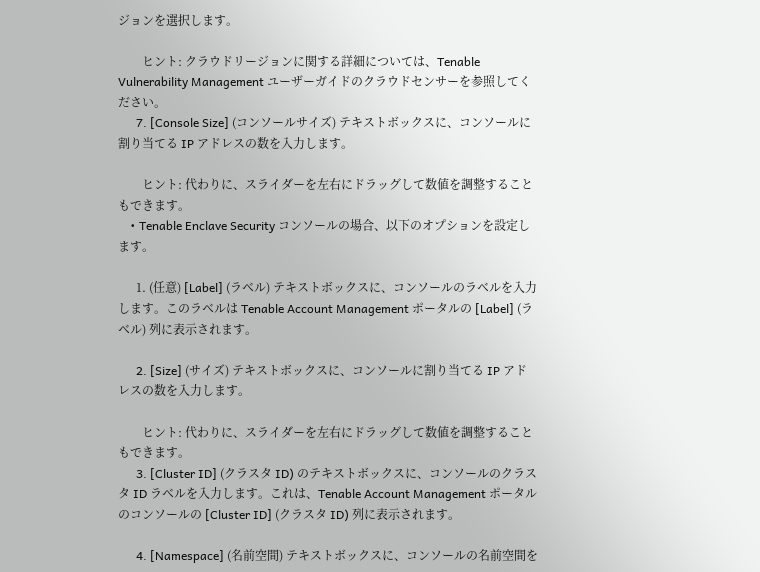ジョンを選択します。

        ヒント: クラウドリージョンに関する詳細については、Tenable Vulnerability Management ユーザーガイドのクラウドセンサーを参照してください。
      7. [Console Size] (コンソールサイズ) テキストボックスに、コンソールに割り当てる IP アドレスの数を入力します。

        ヒント: 代わりに、スライダーを左右にドラッグして数値を調整することもできます。
    • Tenable Enclave Security コンソールの場合、以下のオプションを設定します。

      1. (任意) [Label] (ラベル) テキストボックスに、コンソールのラベルを入力します。このラベルは Tenable Account Management ポータルの [Label] (ラベル) 列に表示されます。

      2. [Size] (サイズ) テキストボックスに、コンソールに割り当てる IP アドレスの数を入力します。

        ヒント: 代わりに、スライダーを左右にドラッグして数値を調整することもできます。
      3. [Cluster ID] (クラスタ ID) のテキストボックスに、コンソールのクラスタ ID ラベルを入力します。これは、Tenable Account Management ポータルのコンソールの [Cluster ID] (クラスタ ID) 列に表示されます。

      4. [Namespace] (名前空間) テキストボックスに、コンソールの名前空間を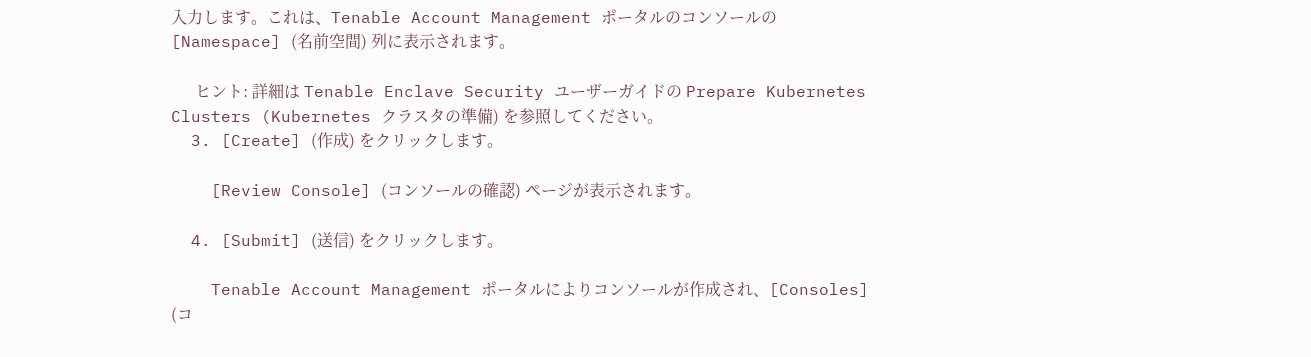入力します。これは、Tenable Account Management ポータルのコンソールの [Namespace] (名前空間) 列に表示されます。

      ヒント: 詳細は Tenable Enclave Security ユーザーガイドの Prepare Kubernetes Clusters (Kubernetes クラスタの準備) を参照してください。
  3. [Create] (作成) をクリックします。

    [Review Console] (コンソールの確認) ページが表示されます。

  4. [Submit] (送信) をクリックします。

    Tenable Account Management ポータルによりコンソールが作成され、[Consoles] (コ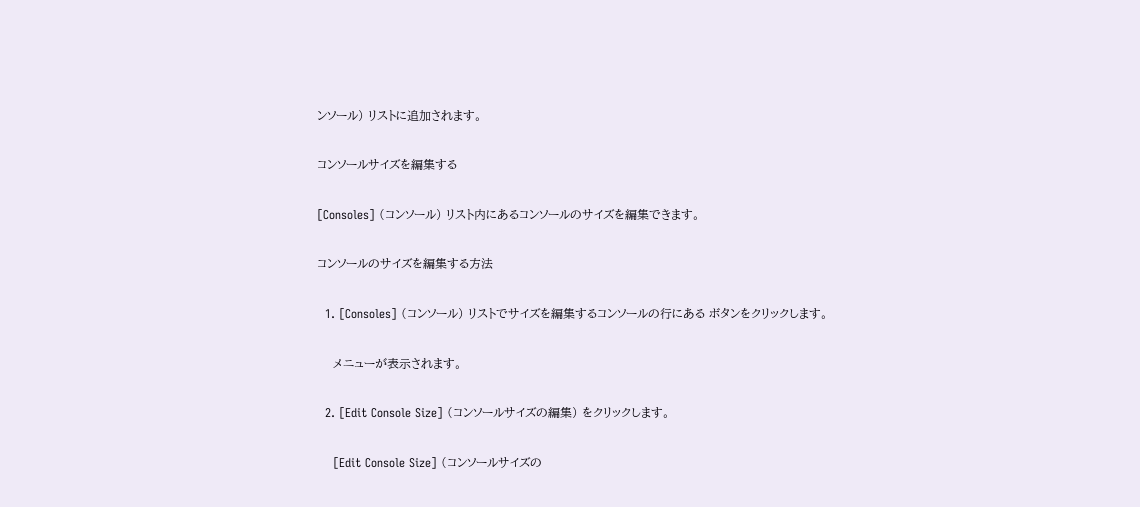ンソール) リストに追加されます。

コンソールサイズを編集する

[Consoles] (コンソール) リスト内にあるコンソールのサイズを編集できます。

コンソールのサイズを編集する方法

  1. [Consoles] (コンソール) リストでサイズを編集するコンソールの行にある ボタンをクリックします。

    メニューが表示されます。

  2. [Edit Console Size] (コンソールサイズの編集) をクリックします。

    [Edit Console Size] (コンソールサイズの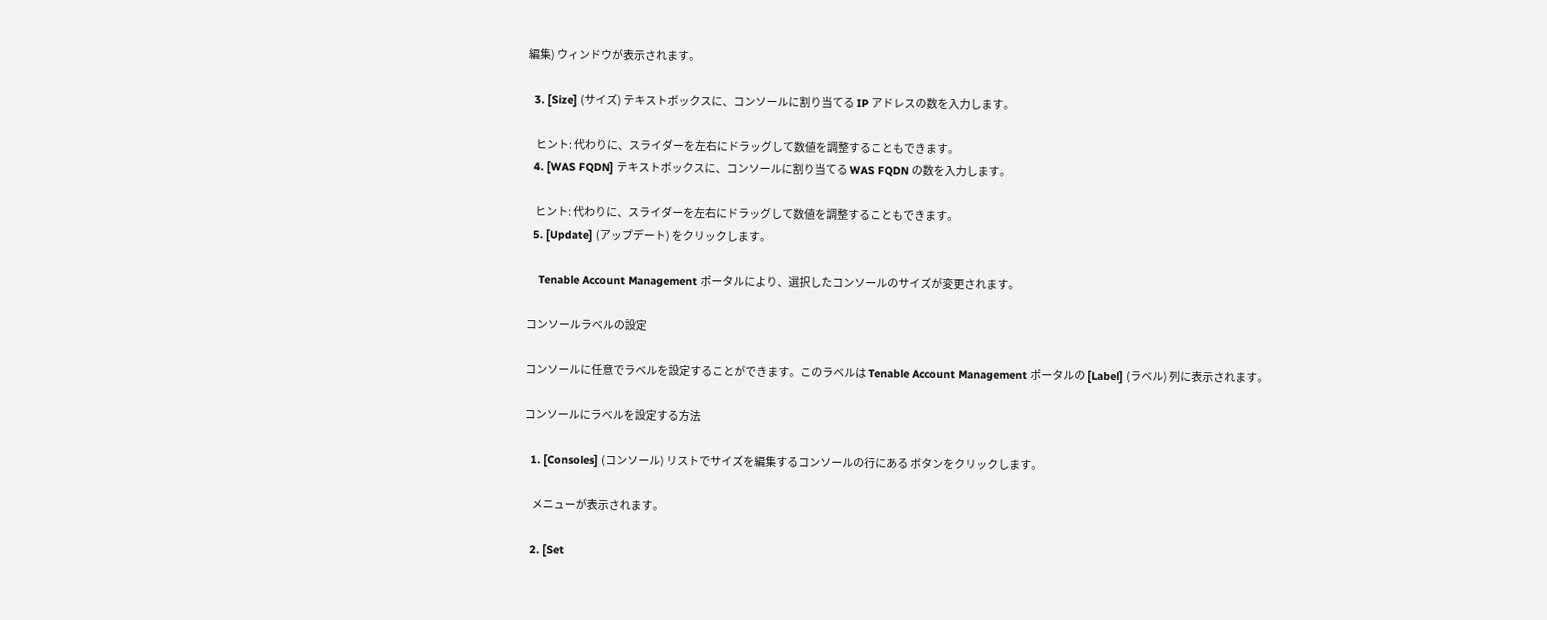編集) ウィンドウが表示されます。

  3. [Size] (サイズ) テキストボックスに、コンソールに割り当てる IP アドレスの数を入力します。

    ヒント: 代わりに、スライダーを左右にドラッグして数値を調整することもできます。
  4. [WAS FQDN] テキストボックスに、コンソールに割り当てる WAS FQDN の数を入力します。

    ヒント: 代わりに、スライダーを左右にドラッグして数値を調整することもできます。
  5. [Update] (アップデート) をクリックします。

    Tenable Account Management ポータルにより、選択したコンソールのサイズが変更されます。

コンソールラベルの設定

コンソールに任意でラベルを設定することができます。このラベルは Tenable Account Management ポータルの [Label] (ラベル) 列に表示されます。

コンソールにラベルを設定する方法

  1. [Consoles] (コンソール) リストでサイズを編集するコンソールの行にある ボタンをクリックします。

    メニューが表示されます。

  2. [Set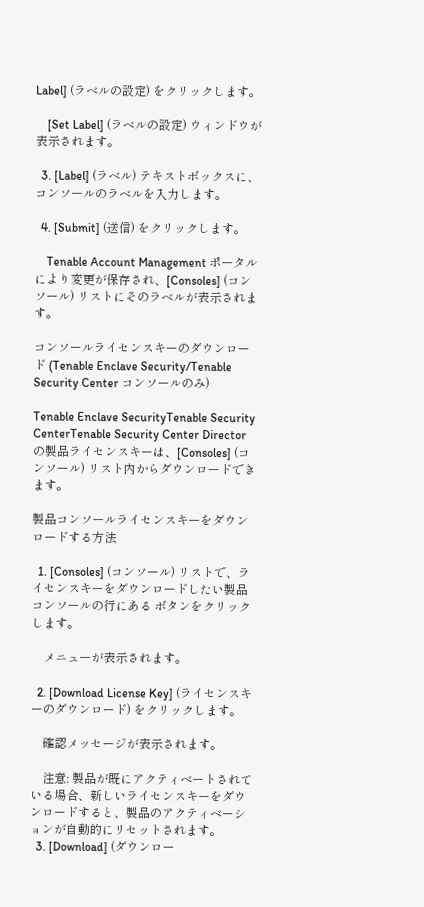Label] (ラベルの設定) をクリックします。

    [Set Label] (ラベルの設定) ウィンドウが表示されます。

  3. [Label] (ラベル) テキストボックスに、コンソールのラベルを入力します。

  4. [Submit] (送信) をクリックします。

    Tenable Account Management ポータルにより変更が保存され、[Consoles] (コンソール) リストにそのラベルが表示されます。

コンソールライセンスキーのダウンロード (Tenable Enclave Security/Tenable Security Center コンソールのみ)

Tenable Enclave SecurityTenable Security CenterTenable Security Center Director の製品ライセンスキーは、[Consoles] (コンソール) リスト内からダウンロードできます。

製品コンソールライセンスキーをダウンロードする方法

  1. [Consoles] (コンソール) リストで、ライセンスキーをダウンロードしたい製品コンソールの行にある ボタンをクリックします。

    メニューが表示されます。

  2. [Download License Key] (ライセンスキーのダウンロード) をクリックします。

    確認メッセージが表示されます。

    注意: 製品が既にアクティベートされている場合、新しいライセンスキーをダウンロードすると、製品のアクティベーションが自動的にリセットされます。
  3. [Download] (ダウンロー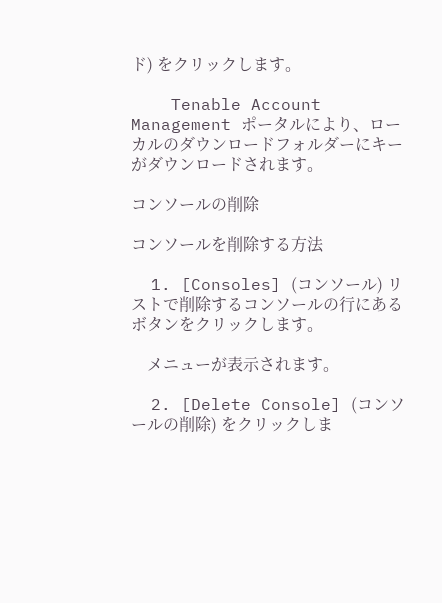ド) をクリックします。

    Tenable Account Management ポータルにより、ローカルのダウンロードフォルダーにキーがダウンロードされます。

コンソールの削除

コンソールを削除する方法

  1. [Consoles] (コンソール) リストで削除するコンソールの行にある ボタンをクリックします。

    メニューが表示されます。

  2. [Delete Console] (コンソールの削除) をクリックしま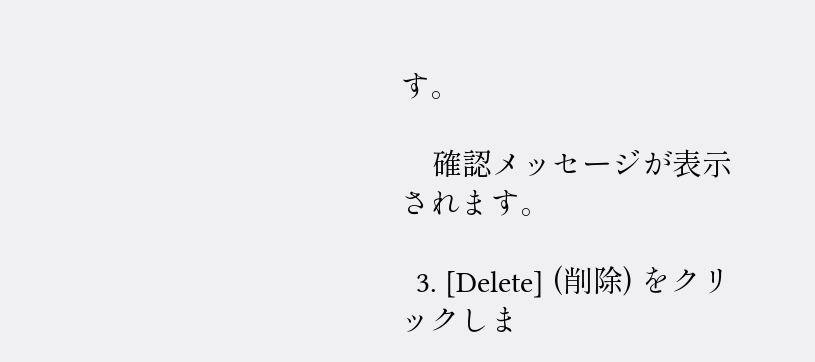す。

    確認メッセージが表示されます。

  3. [Delete] (削除) をクリックしま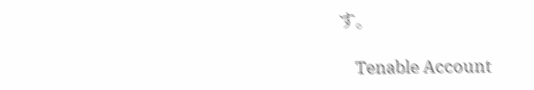す。

    Tenable Account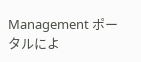Management ポータルによ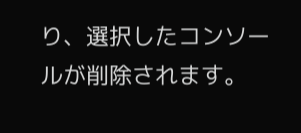り、選択したコンソールが削除されます。